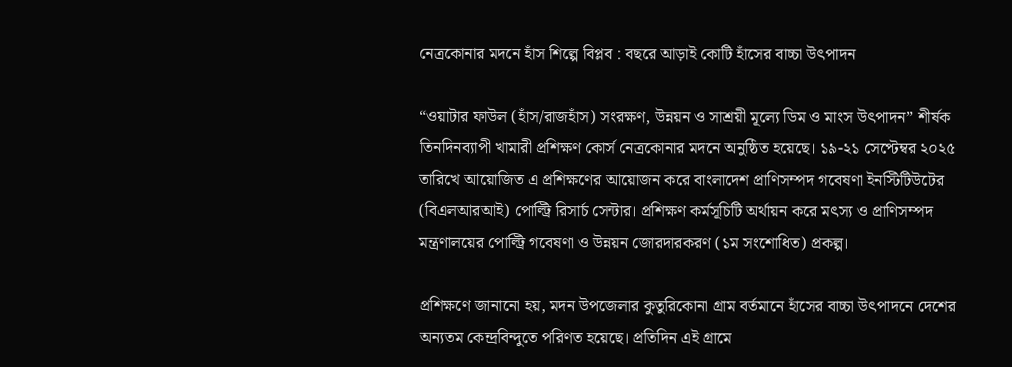নেত্রকোনার মদনে হাঁস শিল্পে বিপ্লব : বছরে আড়াই কোটি হাঁসের বাচ্চা উৎপাদন

“ওয়াটার ফাউল (হাঁস/রাজহাঁস) সংরক্ষণ, উন্নয়ন ও সাশ্রয়ী মূল্যে ডিম ও মাংস উৎপাদন” শীর্ষক তিনদিনব্যাপী খামারী প্রশিক্ষণ কোর্স নেত্রকোনার মদনে অনুষ্ঠিত হয়েছে। ১৯-২১ সেপ্টেম্বর ২০২৫ তারিখে আয়োজিত এ প্রশিক্ষণের আয়োজন করে বাংলাদেশ প্রাণিসম্পদ গবেষণা ইনস্টিটিউটের (বিএলআরআই) পোল্ট্রি রিসার্চ সেন্টার। প্রশিক্ষণ কর্মসূচিটি অর্থায়ন করে মৎস্য ও প্রাণিসম্পদ মন্ত্রণালয়ের পোল্ট্রি গবেষণা ও উন্নয়ন জোরদারকরণ (১ম সংশোধিত) প্রকল্প।

প্রশিক্ষণে জানানো হয়, মদন উপজেলার কুতুরিকোনা গ্রাম বর্তমানে হাঁসের বাচ্চা উৎপাদনে দেশের অন্যতম কেন্দ্রবিন্দুতে পরিণত হয়েছে। প্রতিদিন এই গ্রামে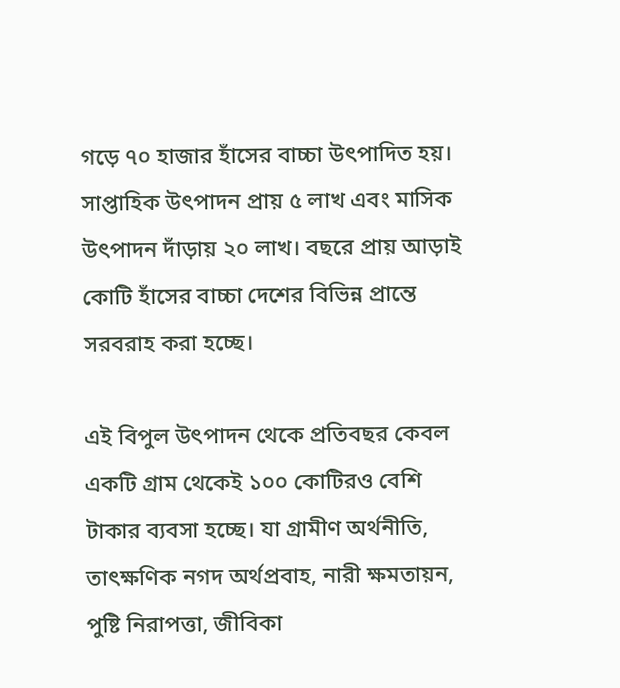গড়ে ৭০ হাজার হাঁসের বাচ্চা উৎপাদিত হয়। সাপ্তাহিক উৎপাদন প্রায় ৫ লাখ এবং মাসিক উৎপাদন দাঁড়ায় ২০ লাখ। বছরে প্রায় আড়াই কোটি হাঁসের বাচ্চা দেশের বিভিন্ন প্রান্তে সরবরাহ করা হচ্ছে।

এই বিপুল উৎপাদন থেকে প্রতিবছর কেবল একটি গ্রাম থেকেই ১০০ কোটিরও বেশি টাকার ব্যবসা হচ্ছে। যা গ্রামীণ অর্থনীতি, তাৎক্ষণিক নগদ অর্থপ্রবাহ, নারী ক্ষমতায়ন, পুষ্টি নিরাপত্তা, জীবিকা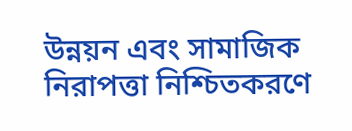উন্নয়ন এবং সামাজিক নিরাপত্তা নিশ্চিতকরণে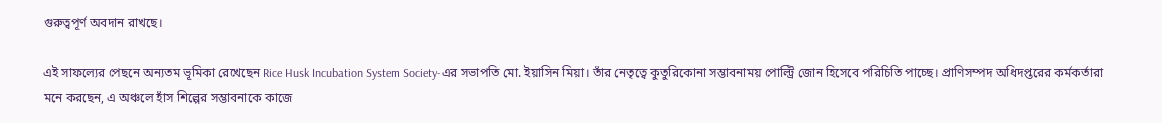গুরুত্বপূর্ণ অবদান রাখছে।

এই সাফল্যের পেছনে অন্যতম ভূমিকা রেখেছেন Rice Husk Incubation System Society-এর সভাপতি মো. ইয়াসিন মিয়া। তাঁর নেতৃত্বে কুতুরিকোনা সম্ভাবনাময় পোল্ট্রি জোন হিসেবে পরিচিতি পাচ্ছে। প্রাণিসম্পদ অধিদপ্তরের কর্মকর্তারা মনে করছেন, এ অঞ্চলে হাঁস শিল্পের সম্ভাবনাকে কাজে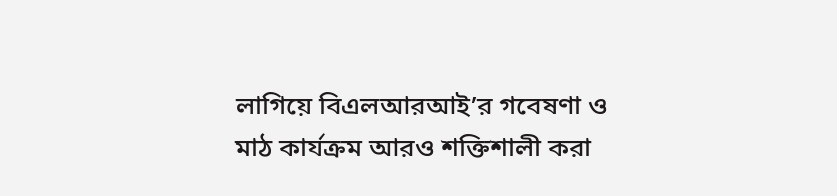লাগিয়ে বিএলআরআই’র গবেষণা ও মাঠ কার্যক্রম আরও শক্তিশালী করা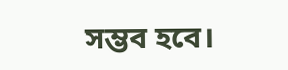সম্ভব হবে।